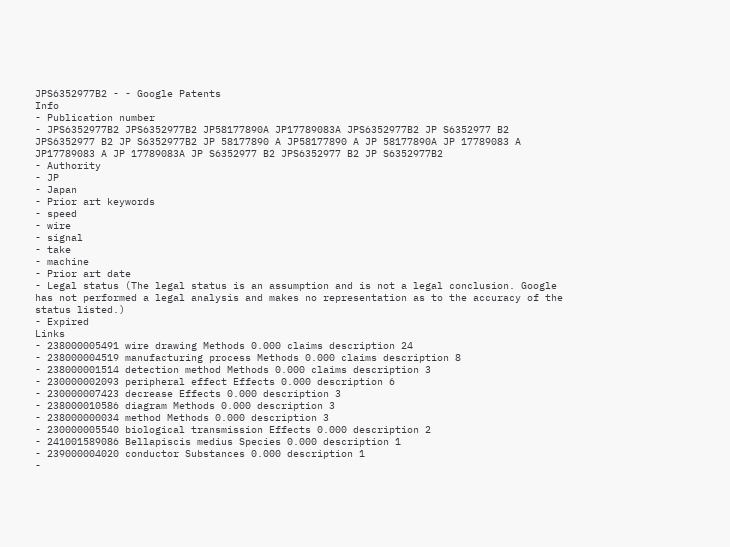JPS6352977B2 - - Google Patents
Info
- Publication number
- JPS6352977B2 JPS6352977B2 JP58177890A JP17789083A JPS6352977B2 JP S6352977 B2 JPS6352977 B2 JP S6352977B2 JP 58177890 A JP58177890 A JP 58177890A JP 17789083 A JP17789083 A JP 17789083A JP S6352977 B2 JPS6352977 B2 JP S6352977B2
- Authority
- JP
- Japan
- Prior art keywords
- speed
- wire
- signal
- take
- machine
- Prior art date
- Legal status (The legal status is an assumption and is not a legal conclusion. Google has not performed a legal analysis and makes no representation as to the accuracy of the status listed.)
- Expired
Links
- 238000005491 wire drawing Methods 0.000 claims description 24
- 238000004519 manufacturing process Methods 0.000 claims description 8
- 238000001514 detection method Methods 0.000 claims description 3
- 230000002093 peripheral effect Effects 0.000 description 6
- 230000007423 decrease Effects 0.000 description 3
- 238000010586 diagram Methods 0.000 description 3
- 238000000034 method Methods 0.000 description 3
- 230000005540 biological transmission Effects 0.000 description 2
- 241001589086 Bellapiscis medius Species 0.000 description 1
- 239000004020 conductor Substances 0.000 description 1
-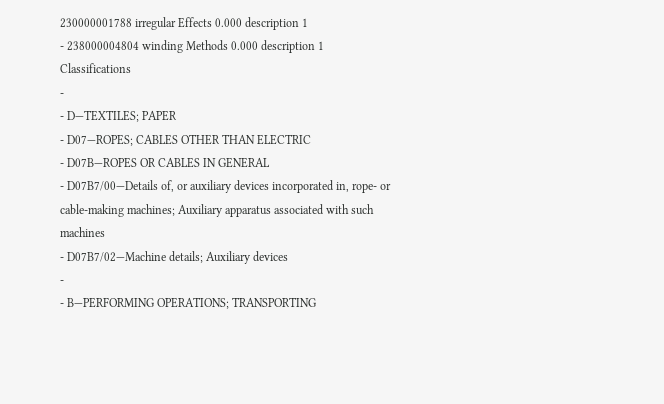230000001788 irregular Effects 0.000 description 1
- 238000004804 winding Methods 0.000 description 1
Classifications
-
- D—TEXTILES; PAPER
- D07—ROPES; CABLES OTHER THAN ELECTRIC
- D07B—ROPES OR CABLES IN GENERAL
- D07B7/00—Details of, or auxiliary devices incorporated in, rope- or cable-making machines; Auxiliary apparatus associated with such machines
- D07B7/02—Machine details; Auxiliary devices
-
- B—PERFORMING OPERATIONS; TRANSPORTING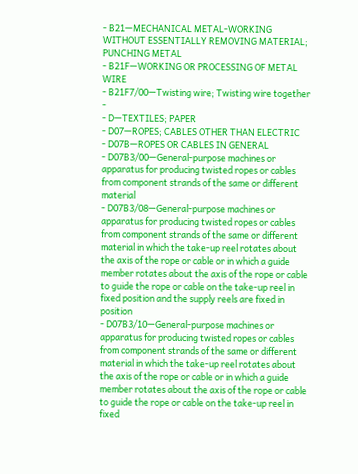- B21—MECHANICAL METAL-WORKING WITHOUT ESSENTIALLY REMOVING MATERIAL; PUNCHING METAL
- B21F—WORKING OR PROCESSING OF METAL WIRE
- B21F7/00—Twisting wire; Twisting wire together
-
- D—TEXTILES; PAPER
- D07—ROPES; CABLES OTHER THAN ELECTRIC
- D07B—ROPES OR CABLES IN GENERAL
- D07B3/00—General-purpose machines or apparatus for producing twisted ropes or cables from component strands of the same or different material
- D07B3/08—General-purpose machines or apparatus for producing twisted ropes or cables from component strands of the same or different material in which the take-up reel rotates about the axis of the rope or cable or in which a guide member rotates about the axis of the rope or cable to guide the rope or cable on the take-up reel in fixed position and the supply reels are fixed in position
- D07B3/10—General-purpose machines or apparatus for producing twisted ropes or cables from component strands of the same or different material in which the take-up reel rotates about the axis of the rope or cable or in which a guide member rotates about the axis of the rope or cable to guide the rope or cable on the take-up reel in fixed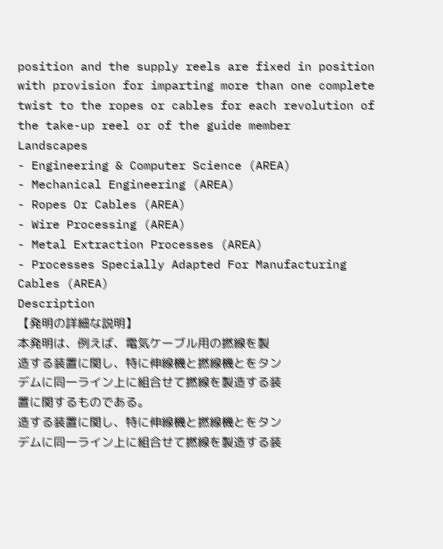position and the supply reels are fixed in position with provision for imparting more than one complete twist to the ropes or cables for each revolution of the take-up reel or of the guide member
Landscapes
- Engineering & Computer Science (AREA)
- Mechanical Engineering (AREA)
- Ropes Or Cables (AREA)
- Wire Processing (AREA)
- Metal Extraction Processes (AREA)
- Processes Specially Adapted For Manufacturing Cables (AREA)
Description
【発明の詳細な説明】
本発明は、例えば、電気ケーブル用の撚線を製
造する装置に関し、特に伸線機と撚線機とをタン
デムに同一ライン上に組合せて撚線を製造する装
置に関するものである。
造する装置に関し、特に伸線機と撚線機とをタン
デムに同一ライン上に組合せて撚線を製造する装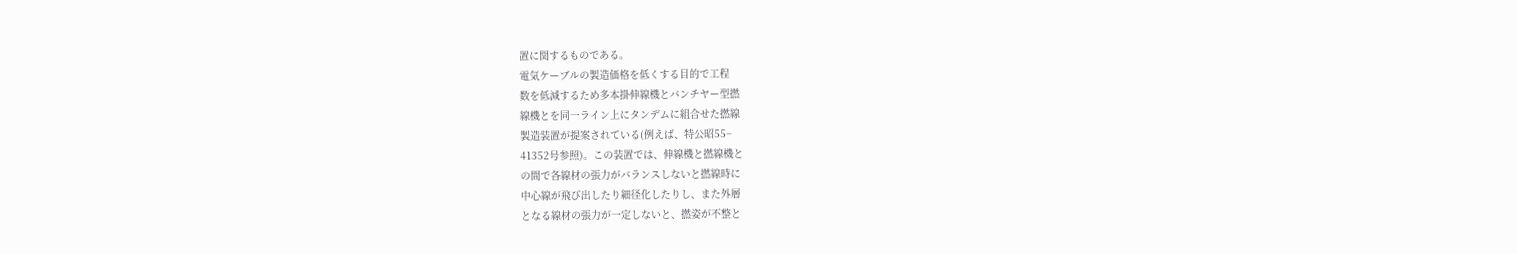置に関するものである。
電気ケーブルの製造価格を低くする目的で工程
数を低減するため多本掛伸線機とバンチヤー型撚
線機とを同一ライン上にタンデムに組合せた撚線
製造装置が提案されている(例えば、特公昭55−
41352号参照)。この装置では、伸線機と撚線機と
の間で各線材の張力がバランスしないと撚線時に
中心線が飛び出したり細径化したりし、また外層
となる線材の張力が一定しないと、撚姿が不整と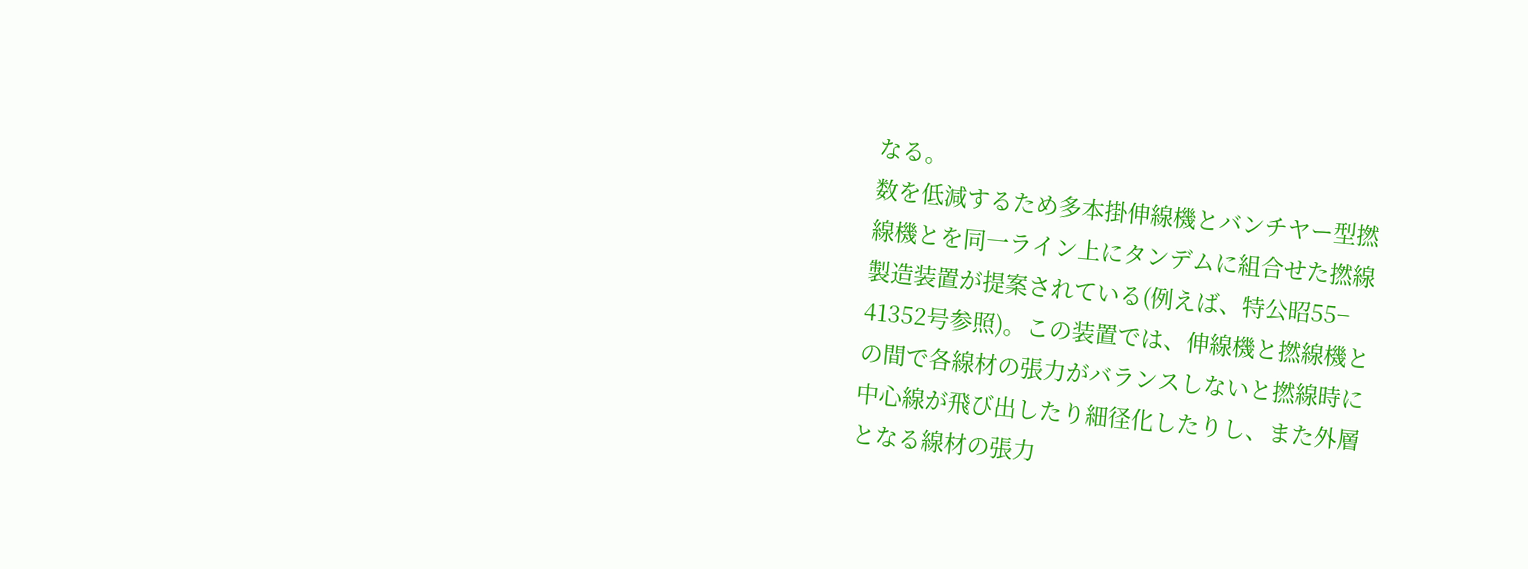なる。
数を低減するため多本掛伸線機とバンチヤー型撚
線機とを同一ライン上にタンデムに組合せた撚線
製造装置が提案されている(例えば、特公昭55−
41352号参照)。この装置では、伸線機と撚線機と
の間で各線材の張力がバランスしないと撚線時に
中心線が飛び出したり細径化したりし、また外層
となる線材の張力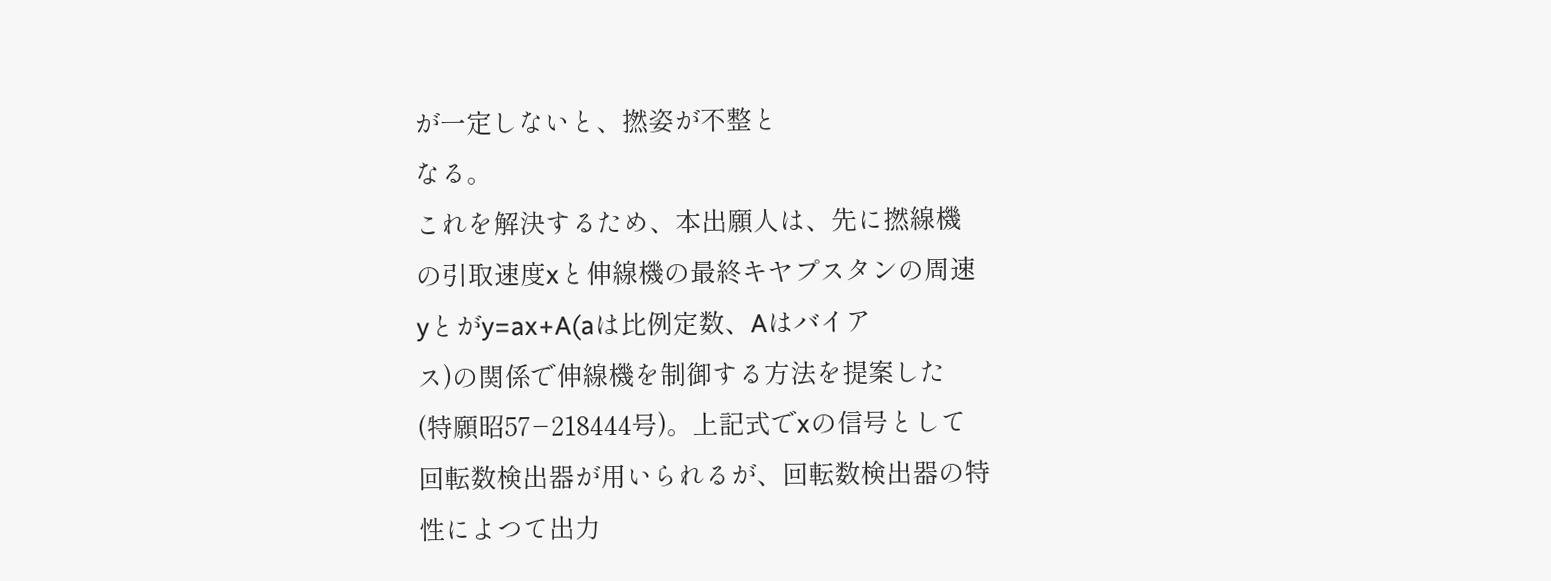が一定しないと、撚姿が不整と
なる。
これを解決するため、本出願人は、先に撚線機
の引取速度xと伸線機の最終キヤプスタンの周速
yとがy=ax+A(aは比例定数、Aはバイア
ス)の関係で伸線機を制御する方法を提案した
(特願昭57−218444号)。上記式でxの信号として
回転数検出器が用いられるが、回転数検出器の特
性によつて出力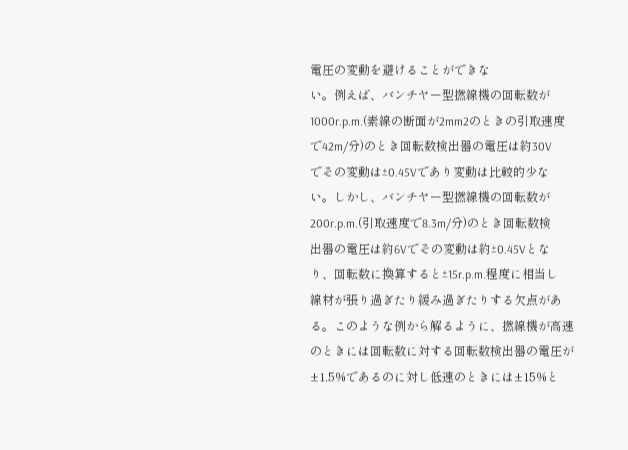電圧の変動を避けることができな
い。例えば、バンチヤー型撚線機の回転数が
1000r.p.m.(素線の断面が2mm2のときの引取速度
で42m/分)のとき回転数検出器の電圧は約30V
でその変動は±0.45Vであり変動は比較的少な
い。しかし、バンチヤー型撚線機の回転数が
200r.p.m.(引取速度で8.3m/分)のとき回転数検
出器の電圧は約6Vでその変動は約±0.45Vとな
り、回転数に換算すると±15r.p.m.程度に相当し
線材が張り過ぎたり緩み過ぎたりする欠点があ
る。このような例から解るように、撚線機が高速
のときには回転数に対する回転数検出器の電圧が
±1.5%であるのに対し低速のときには±15%と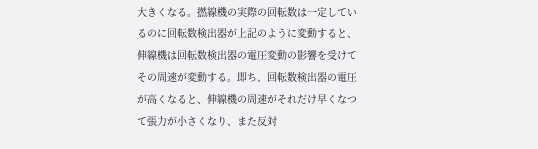大きくなる。撚線機の実際の回転数は一定してい
るのに回転数検出器が上記のように変動すると、
伸線機は回転数検出器の電圧変動の影響を受けて
その周速が変動する。即ち、回転数検出器の電圧
が高くなると、伸線機の周速がそれだけ早くなつ
て張力が小さくなり、また反対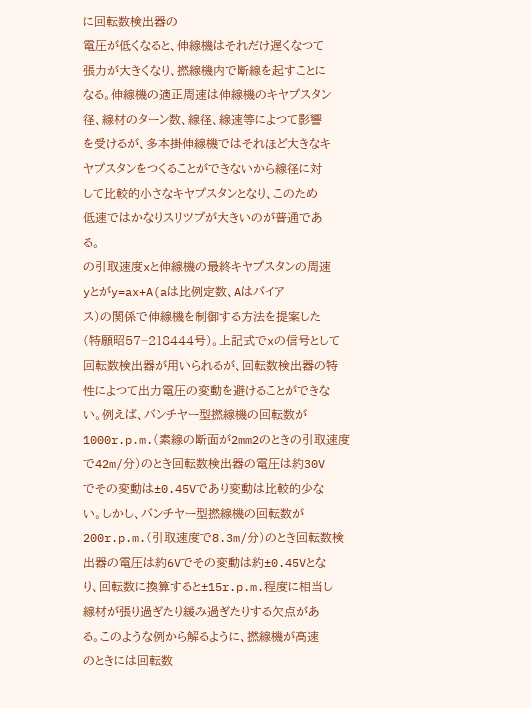に回転数検出器の
電圧が低くなると、伸線機はそれだけ遅くなつて
張力が大きくなり、撚線機内で断線を起すことに
なる。伸線機の適正周速は伸線機のキヤプスタン
径、線材のターン数、線径、線速等によつて影響
を受けるが、多本掛伸線機ではそれほど大きなキ
ヤプスタンをつくることができないから線径に対
して比較的小さなキヤプスタンとなり、このため
低速ではかなりスリツプが大きいのが普通であ
る。
の引取速度xと伸線機の最終キヤプスタンの周速
yとがy=ax+A(aは比例定数、Aはバイア
ス)の関係で伸線機を制御する方法を提案した
(特願昭57−218444号)。上記式でxの信号として
回転数検出器が用いられるが、回転数検出器の特
性によつて出力電圧の変動を避けることができな
い。例えば、バンチヤー型撚線機の回転数が
1000r.p.m.(素線の断面が2mm2のときの引取速度
で42m/分)のとき回転数検出器の電圧は約30V
でその変動は±0.45Vであり変動は比較的少な
い。しかし、バンチヤー型撚線機の回転数が
200r.p.m.(引取速度で8.3m/分)のとき回転数検
出器の電圧は約6Vでその変動は約±0.45Vとな
り、回転数に換算すると±15r.p.m.程度に相当し
線材が張り過ぎたり緩み過ぎたりする欠点があ
る。このような例から解るように、撚線機が高速
のときには回転数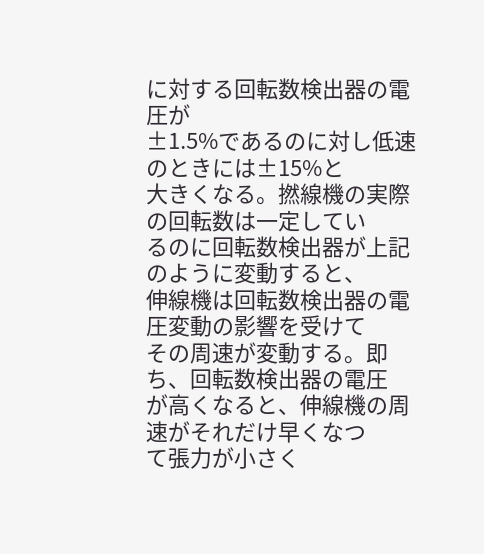に対する回転数検出器の電圧が
±1.5%であるのに対し低速のときには±15%と
大きくなる。撚線機の実際の回転数は一定してい
るのに回転数検出器が上記のように変動すると、
伸線機は回転数検出器の電圧変動の影響を受けて
その周速が変動する。即ち、回転数検出器の電圧
が高くなると、伸線機の周速がそれだけ早くなつ
て張力が小さく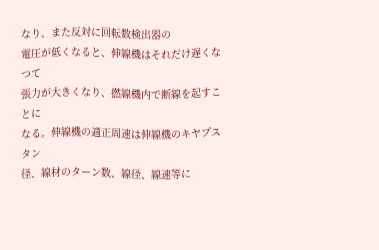なり、また反対に回転数検出器の
電圧が低くなると、伸線機はそれだけ遅くなつて
張力が大きくなり、撚線機内で断線を起すことに
なる。伸線機の適正周速は伸線機のキヤプスタン
径、線材のターン数、線径、線速等に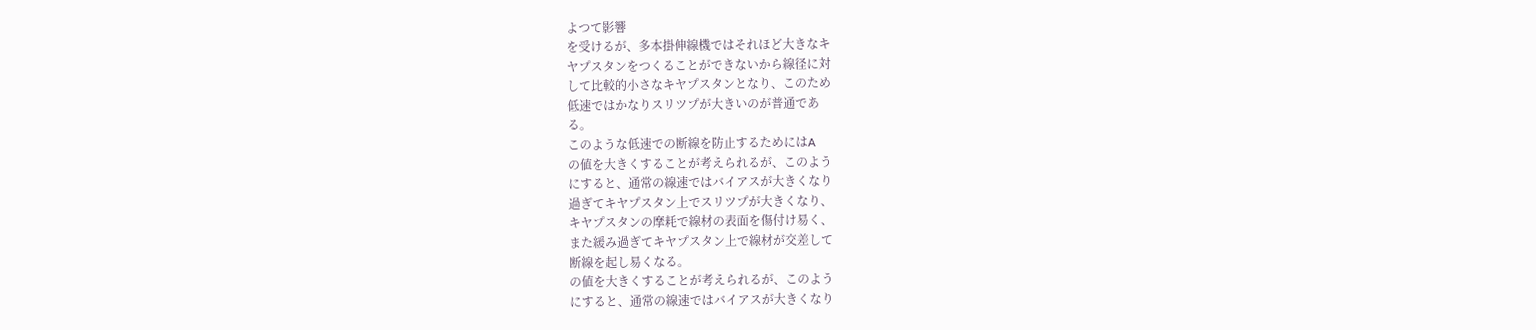よつて影響
を受けるが、多本掛伸線機ではそれほど大きなキ
ヤプスタンをつくることができないから線径に対
して比較的小さなキヤプスタンとなり、このため
低速ではかなりスリツプが大きいのが普通であ
る。
このような低速での断線を防止するためにはA
の値を大きくすることが考えられるが、このよう
にすると、通常の線速ではバイアスが大きくなり
過ぎてキヤプスタン上でスリツプが大きくなり、
キヤプスタンの摩耗で線材の表面を傷付け易く、
また緩み過ぎてキヤプスタン上で線材が交差して
断線を起し易くなる。
の値を大きくすることが考えられるが、このよう
にすると、通常の線速ではバイアスが大きくなり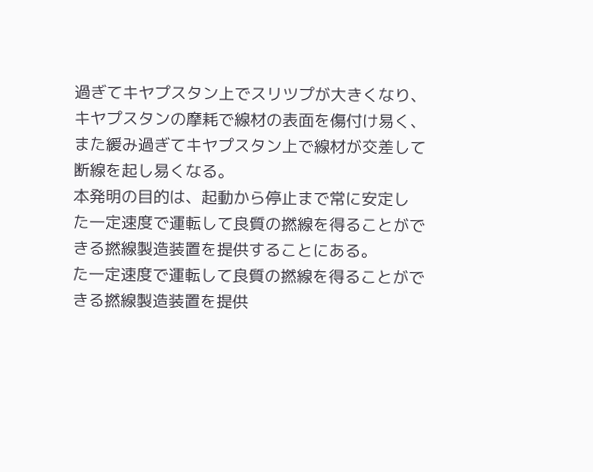過ぎてキヤプスタン上でスリツプが大きくなり、
キヤプスタンの摩耗で線材の表面を傷付け易く、
また緩み過ぎてキヤプスタン上で線材が交差して
断線を起し易くなる。
本発明の目的は、起動から停止まで常に安定し
た一定速度で運転して良質の撚線を得ることがで
きる撚線製造装置を提供することにある。
た一定速度で運転して良質の撚線を得ることがで
きる撚線製造装置を提供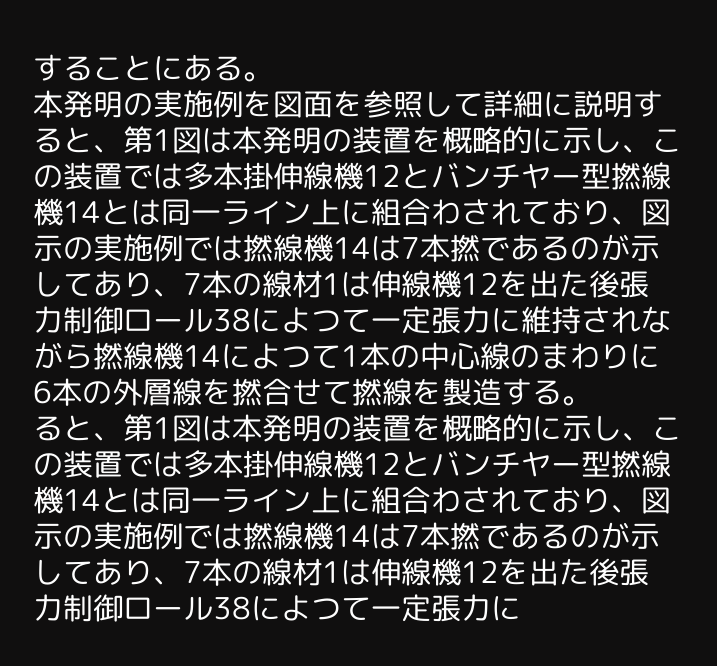することにある。
本発明の実施例を図面を参照して詳細に説明す
ると、第1図は本発明の装置を概略的に示し、こ
の装置では多本掛伸線機12とバンチヤー型撚線
機14とは同一ライン上に組合わされており、図
示の実施例では撚線機14は7本撚であるのが示
してあり、7本の線材1は伸線機12を出た後張
力制御ロール38によつて一定張力に維持されな
がら撚線機14によつて1本の中心線のまわりに
6本の外層線を撚合せて撚線を製造する。
ると、第1図は本発明の装置を概略的に示し、こ
の装置では多本掛伸線機12とバンチヤー型撚線
機14とは同一ライン上に組合わされており、図
示の実施例では撚線機14は7本撚であるのが示
してあり、7本の線材1は伸線機12を出た後張
力制御ロール38によつて一定張力に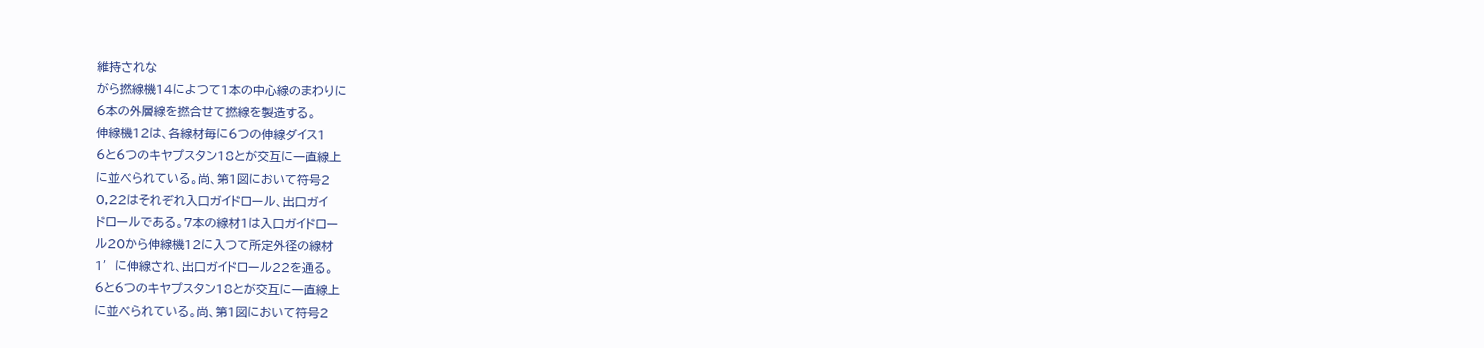維持されな
がら撚線機14によつて1本の中心線のまわりに
6本の外層線を撚合せて撚線を製造する。
伸線機12は、各線材毎に6つの伸線ダイス1
6と6つのキヤプスタン18とが交互に一直線上
に並べられている。尚、第1図において符号2
0,22はそれぞれ入口ガイドロール、出口ガイ
ドロールである。7本の線材1は入口ガイドロー
ル20から伸線機12に入つて所定外径の線材
1′に伸線され、出口ガイドロール22を通る。
6と6つのキヤプスタン18とが交互に一直線上
に並べられている。尚、第1図において符号2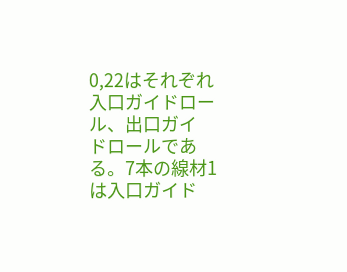0,22はそれぞれ入口ガイドロール、出口ガイ
ドロールである。7本の線材1は入口ガイド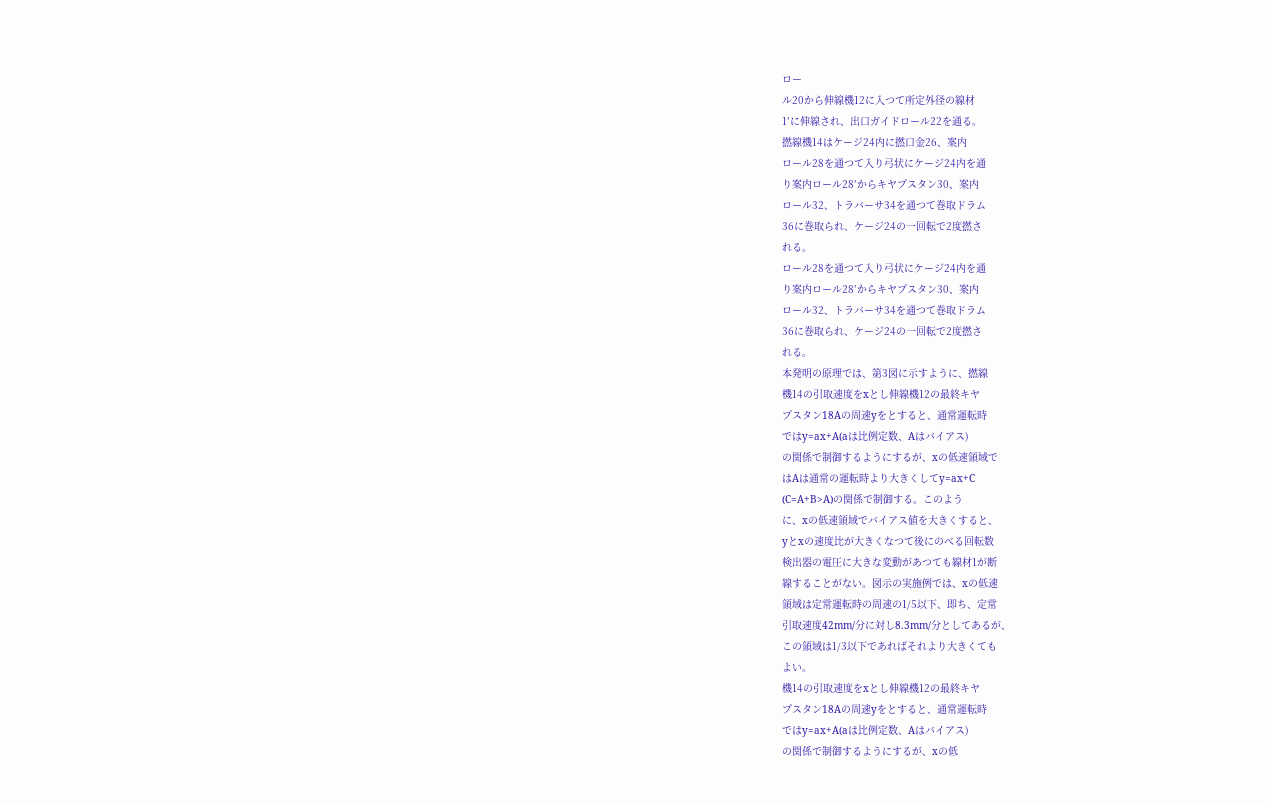ロー
ル20から伸線機12に入つて所定外径の線材
1′に伸線され、出口ガイドロール22を通る。
撚線機14はケージ24内に撚口金26、案内
ロール28を通つて入り弓状にケージ24内を通
り案内ロール28′からキヤプスタン30、案内
ロール32、トラバーサ34を通つて巻取ドラム
36に巻取られ、ケージ24の一回転で2度撚さ
れる。
ロール28を通つて入り弓状にケージ24内を通
り案内ロール28′からキヤプスタン30、案内
ロール32、トラバーサ34を通つて巻取ドラム
36に巻取られ、ケージ24の一回転で2度撚さ
れる。
本発明の原理では、第3図に示すように、撚線
機14の引取速度をxとし伸線機12の最終キヤ
プスタン18Aの周速yをとすると、通常運転時
ではy=ax+A(aは比例定数、Aはバイアス)
の関係で制御するようにするが、xの低速領域で
はAは通常の運転時より大きくしてy=ax+C
(C=A+B>A)の関係で制御する。このよう
に、xの低速領域でバイアス値を大きくすると、
yとxの速度比が大きくなつて後にのべる回転数
検出器の電圧に大きな変動があつても線材1が断
線することがない。図示の実施例では、xの低速
領域は定常運転時の周速の1/5以下、即ち、定常
引取速度42mm/分に対し8.3mm/分としてあるが、
この領域は1/3以下であればそれより大きくても
よい。
機14の引取速度をxとし伸線機12の最終キヤ
プスタン18Aの周速yをとすると、通常運転時
ではy=ax+A(aは比例定数、Aはバイアス)
の関係で制御するようにするが、xの低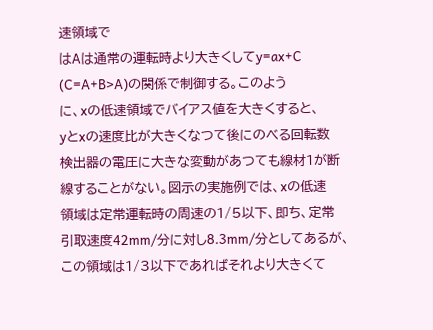速領域で
はAは通常の運転時より大きくしてy=ax+C
(C=A+B>A)の関係で制御する。このよう
に、xの低速領域でバイアス値を大きくすると、
yとxの速度比が大きくなつて後にのべる回転数
検出器の電圧に大きな変動があつても線材1が断
線することがない。図示の実施例では、xの低速
領域は定常運転時の周速の1/5以下、即ち、定常
引取速度42mm/分に対し8.3mm/分としてあるが、
この領域は1/3以下であればそれより大きくて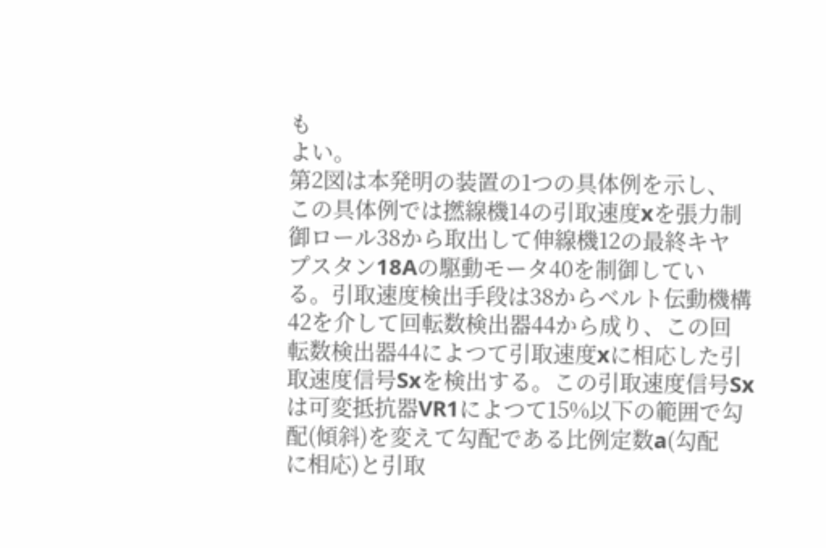も
よい。
第2図は本発明の装置の1つの具体例を示し、
この具体例では撚線機14の引取速度xを張力制
御ロール38から取出して伸線機12の最終キヤ
プスタン18Aの駆動モータ40を制御してい
る。引取速度検出手段は38からベルト伝動機構
42を介して回転数検出器44から成り、この回
転数検出器44によつて引取速度xに相応した引
取速度信号Sxを検出する。この引取速度信号Sx
は可変抵抗器VR1によつて15%以下の範囲で勾
配(傾斜)を変えて勾配である比例定数a(勾配
に相応)と引取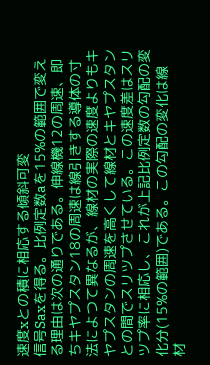速度xとの積に相応する傾斜可変
信号Saxを得る。比例定数aを15%の範囲で変え
る理由は次の通りである。伸線機12の周速、即
ちキヤプスタン18の周速は線引きする導体の寸
法によつて異なるが、線材の実際の速度よりもキ
ヤプスタンの周速を高くして線材とキヤプスタン
との間でスリツプさせている。この速度差はスリ
ツプ率に相応し、これが上記比例定数の勾配の変
化分(15%の範囲)である。この勾配の変化は線
材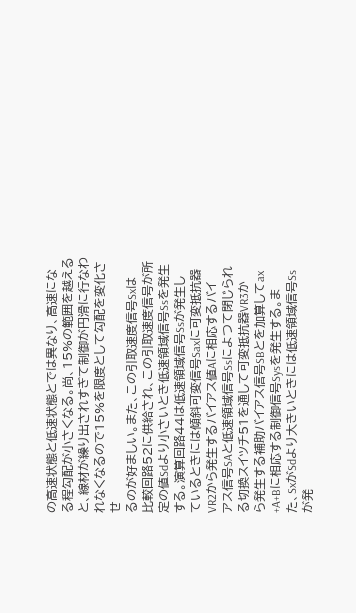の高速状態と低速状態とでは異なり、高速にな
る程勾配が小さくなる。尚、15%の範囲を越える
と、線材が繰り出されすぎて制御が円滑に行なわ
れなくなるので15%を限度として勾配を変化させ
るのが好ましい。また、この引取速度信号Sxは
比較回路52に供給され、この引取速度信号が所
定の値Sdより小さいとき低速領域信号Ssを発生
する。演算回路44は低速領域信号Ssが発生し
ているときには傾斜可変信号Saxに可変抵抗器
VR2から発生するバイアス値Aに相応するバイ
アス信号SAと低速領域信号Ssによつて閉じられ
る切換スイツチ51を通して可変抵抗器VR3か
ら発生する補助バイアス信号SBとを加算してax
+A+Bに相応する制御信号Sysを発生する。ま
た、SxがSdより大きいときには低速領域信号Ss
が発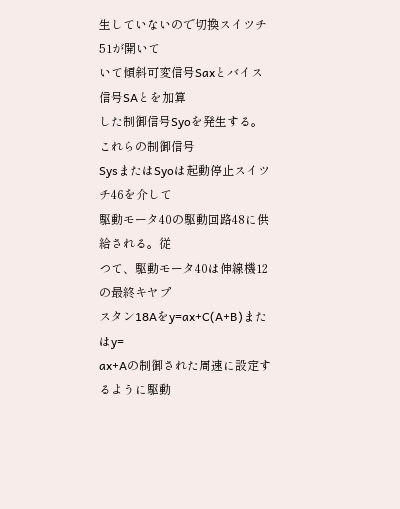生していないので切換スイツチ51が開いて
いて傾斜可変信号Saxとバイス信号SAとを加算
した制御信号Syoを発生する。これらの制御信号
SysまたはSyoは起動停止スイツチ46を介して
駆動モータ40の駆動回路48に供給される。従
つて、駆動モータ40は伸線機12の最終キヤプ
スタン18Aをy=ax+C(A+B)またはy=
ax+Aの制御された周速に設定するように駆動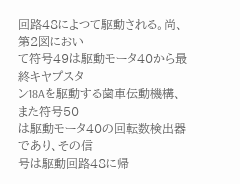回路48によつて駆動される。尚、第2図におい
て符号49は駆動モータ40から最終キヤプスタ
ン18Aを駆動する歯車伝動機構、また符号50
は駆動モータ40の回転数検出器であり、その信
号は駆動回路48に帰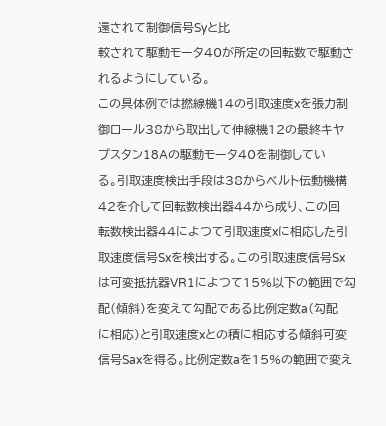還されて制御信号Syと比
較されて駆動モータ40が所定の回転数で駆動さ
れるようにしている。
この具体例では撚線機14の引取速度xを張力制
御ロール38から取出して伸線機12の最終キヤ
プスタン18Aの駆動モータ40を制御してい
る。引取速度検出手段は38からベルト伝動機構
42を介して回転数検出器44から成り、この回
転数検出器44によつて引取速度xに相応した引
取速度信号Sxを検出する。この引取速度信号Sx
は可変抵抗器VR1によつて15%以下の範囲で勾
配(傾斜)を変えて勾配である比例定数a(勾配
に相応)と引取速度xとの積に相応する傾斜可変
信号Saxを得る。比例定数aを15%の範囲で変え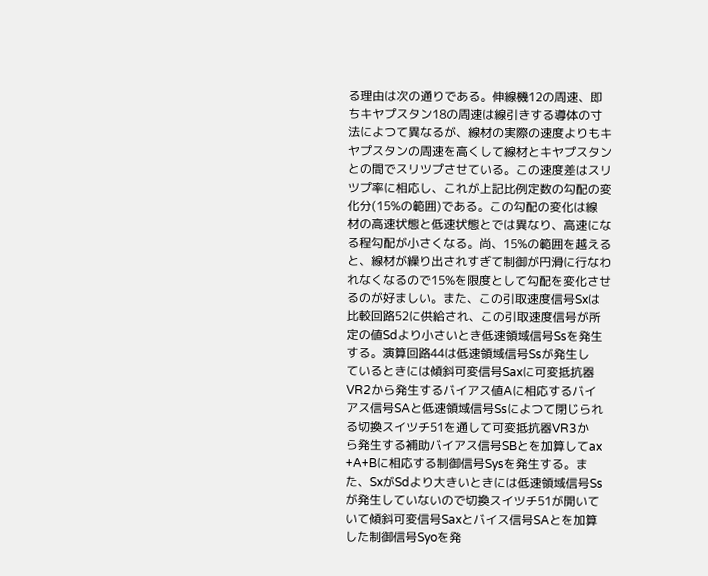る理由は次の通りである。伸線機12の周速、即
ちキヤプスタン18の周速は線引きする導体の寸
法によつて異なるが、線材の実際の速度よりもキ
ヤプスタンの周速を高くして線材とキヤプスタン
との間でスリツプさせている。この速度差はスリ
ツプ率に相応し、これが上記比例定数の勾配の変
化分(15%の範囲)である。この勾配の変化は線
材の高速状態と低速状態とでは異なり、高速にな
る程勾配が小さくなる。尚、15%の範囲を越える
と、線材が繰り出されすぎて制御が円滑に行なわ
れなくなるので15%を限度として勾配を変化させ
るのが好ましい。また、この引取速度信号Sxは
比較回路52に供給され、この引取速度信号が所
定の値Sdより小さいとき低速領域信号Ssを発生
する。演算回路44は低速領域信号Ssが発生し
ているときには傾斜可変信号Saxに可変抵抗器
VR2から発生するバイアス値Aに相応するバイ
アス信号SAと低速領域信号Ssによつて閉じられ
る切換スイツチ51を通して可変抵抗器VR3か
ら発生する補助バイアス信号SBとを加算してax
+A+Bに相応する制御信号Sysを発生する。ま
た、SxがSdより大きいときには低速領域信号Ss
が発生していないので切換スイツチ51が開いて
いて傾斜可変信号Saxとバイス信号SAとを加算
した制御信号Syoを発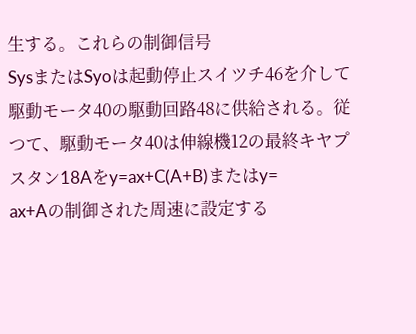生する。これらの制御信号
SysまたはSyoは起動停止スイツチ46を介して
駆動モータ40の駆動回路48に供給される。従
つて、駆動モータ40は伸線機12の最終キヤプ
スタン18Aをy=ax+C(A+B)またはy=
ax+Aの制御された周速に設定する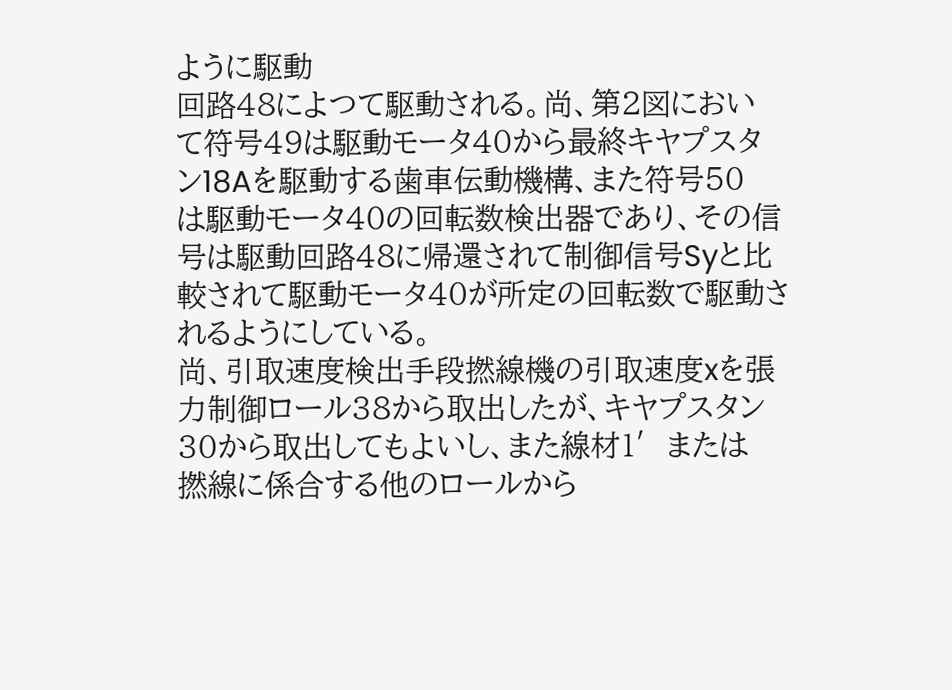ように駆動
回路48によつて駆動される。尚、第2図におい
て符号49は駆動モータ40から最終キヤプスタ
ン18Aを駆動する歯車伝動機構、また符号50
は駆動モータ40の回転数検出器であり、その信
号は駆動回路48に帰還されて制御信号Syと比
較されて駆動モータ40が所定の回転数で駆動さ
れるようにしている。
尚、引取速度検出手段撚線機の引取速度xを張
力制御ロール38から取出したが、キヤプスタン
30から取出してもよいし、また線材1′または
撚線に係合する他のロールから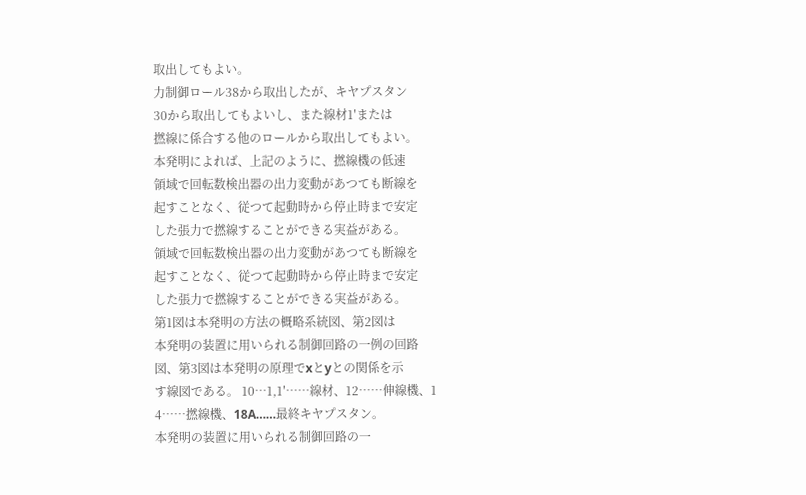取出してもよい。
力制御ロール38から取出したが、キヤプスタン
30から取出してもよいし、また線材1′または
撚線に係合する他のロールから取出してもよい。
本発明によれば、上記のように、撚線機の低速
領域で回転数検出器の出力変動があつても断線を
起すことなく、従つて起動時から停止時まで安定
した張力で撚線することができる実益がある。
領域で回転数検出器の出力変動があつても断線を
起すことなく、従つて起動時から停止時まで安定
した張力で撚線することができる実益がある。
第1図は本発明の方法の概略系統図、第2図は
本発明の装置に用いられる制御回路の一例の回路
図、第3図は本発明の原理でxとyとの関係を示
す線図である。 10…1,1′……線材、12……伸線機、1
4……撚線機、18A……最終キヤプスタン。
本発明の装置に用いられる制御回路の一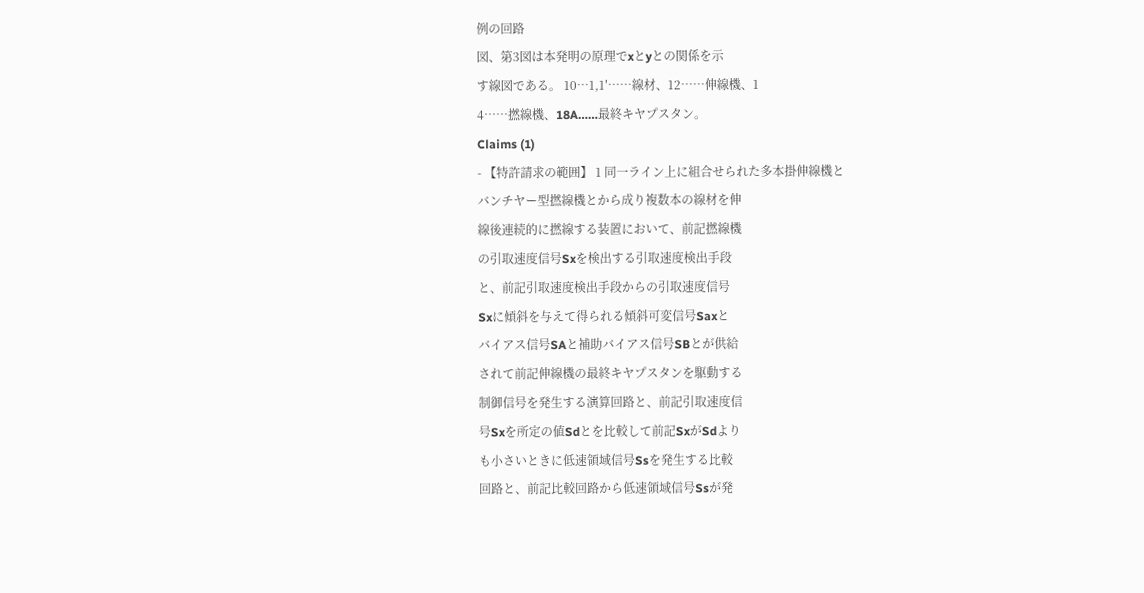例の回路
図、第3図は本発明の原理でxとyとの関係を示
す線図である。 10…1,1′……線材、12……伸線機、1
4……撚線機、18A……最終キヤプスタン。
Claims (1)
- 【特許請求の範囲】 1 同一ライン上に組合せられた多本掛伸線機と
バンチヤー型撚線機とから成り複数本の線材を伸
線後連続的に撚線する装置において、前記撚線機
の引取速度信号Sxを検出する引取速度検出手段
と、前記引取速度検出手段からの引取速度信号
Sxに傾斜を与えて得られる傾斜可変信号Saxと
バイアス信号SAと補助バイアス信号SBとが供給
されて前記伸線機の最終キヤプスタンを駆動する
制御信号を発生する演算回路と、前記引取速度信
号Sxを所定の値Sdとを比較して前記SxがSdより
も小さいときに低速領域信号Ssを発生する比較
回路と、前記比較回路から低速領域信号Ssが発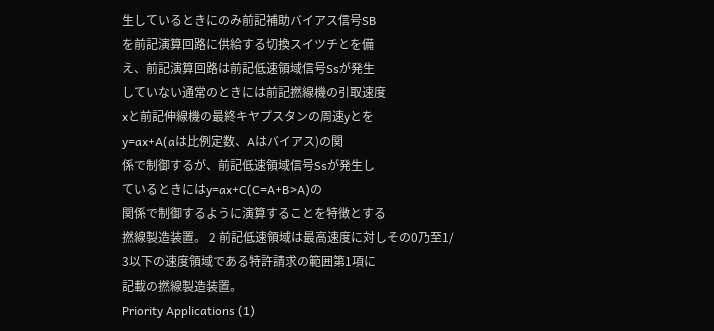生しているときにのみ前記補助バイアス信号SB
を前記演算回路に供給する切換スイツチとを備
え、前記演算回路は前記低速領域信号Ssが発生
していない通常のときには前記撚線機の引取速度
xと前記伸線機の最終キヤプスタンの周速yとを
y=ax+A(aは比例定数、Aはバイアス)の関
係で制御するが、前記低速領域信号Ssが発生し
ているときにはy=ax+C(C=A+B>A)の
関係で制御するように演算することを特徴とする
撚線製造装置。 2 前記低速領域は最高速度に対しその0乃至1/
3以下の速度領域である特許請求の範囲第1項に
記載の撚線製造装置。
Priority Applications (1)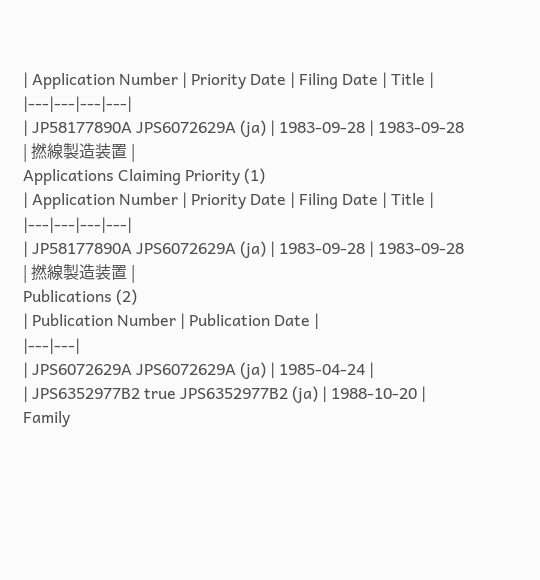| Application Number | Priority Date | Filing Date | Title |
|---|---|---|---|
| JP58177890A JPS6072629A (ja) | 1983-09-28 | 1983-09-28 | 撚線製造装置 |
Applications Claiming Priority (1)
| Application Number | Priority Date | Filing Date | Title |
|---|---|---|---|
| JP58177890A JPS6072629A (ja) | 1983-09-28 | 1983-09-28 | 撚線製造装置 |
Publications (2)
| Publication Number | Publication Date |
|---|---|
| JPS6072629A JPS6072629A (ja) | 1985-04-24 |
| JPS6352977B2 true JPS6352977B2 (ja) | 1988-10-20 |
Family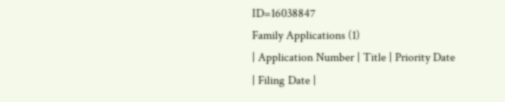ID=16038847
Family Applications (1)
| Application Number | Title | Priority Date | Filing Date |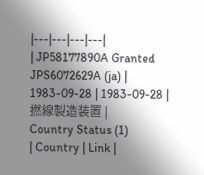|---|---|---|---|
| JP58177890A Granted JPS6072629A (ja) | 1983-09-28 | 1983-09-28 | 撚線製造装置 |
Country Status (1)
| Country | Link |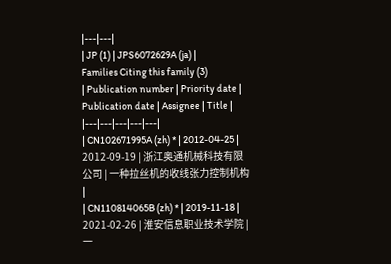|---|---|
| JP (1) | JPS6072629A (ja) |
Families Citing this family (3)
| Publication number | Priority date | Publication date | Assignee | Title |
|---|---|---|---|---|
| CN102671995A (zh) * | 2012-04-25 | 2012-09-19 | 浙江奥通机械科技有限公司 | 一种拉丝机的收线张力控制机构 |
| CN110814065B (zh) * | 2019-11-18 | 2021-02-26 | 淮安信息职业技术学院 | 一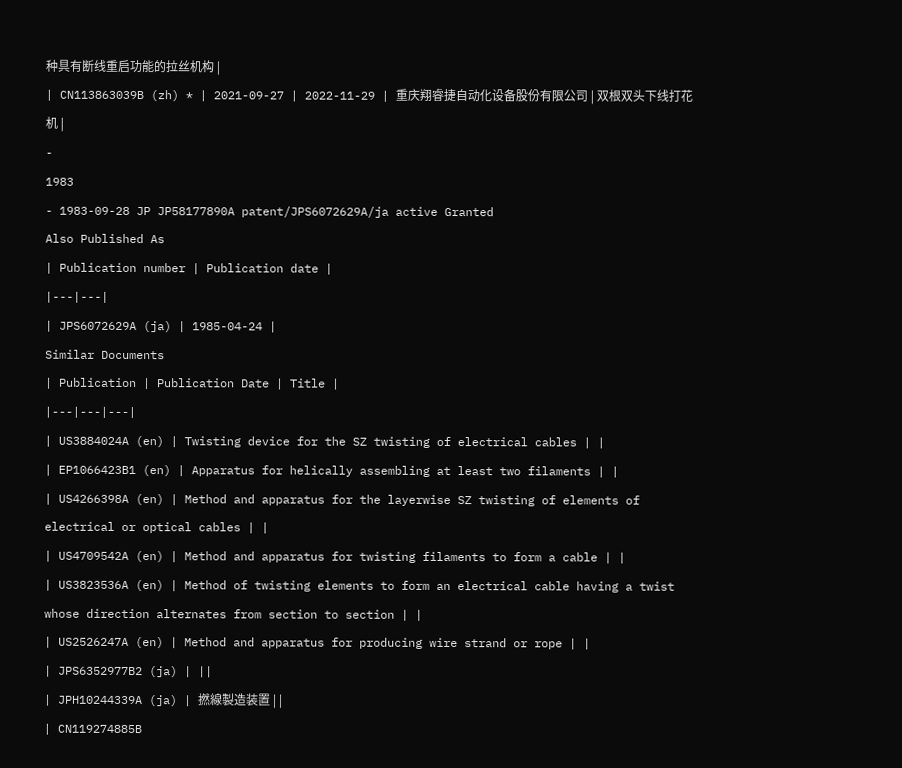种具有断线重启功能的拉丝机构 |
| CN113863039B (zh) * | 2021-09-27 | 2022-11-29 | 重庆翔睿捷自动化设备股份有限公司 | 双根双头下线打花机 |
-
1983
- 1983-09-28 JP JP58177890A patent/JPS6072629A/ja active Granted
Also Published As
| Publication number | Publication date |
|---|---|
| JPS6072629A (ja) | 1985-04-24 |
Similar Documents
| Publication | Publication Date | Title |
|---|---|---|
| US3884024A (en) | Twisting device for the SZ twisting of electrical cables | |
| EP1066423B1 (en) | Apparatus for helically assembling at least two filaments | |
| US4266398A (en) | Method and apparatus for the layerwise SZ twisting of elements of electrical or optical cables | |
| US4709542A (en) | Method and apparatus for twisting filaments to form a cable | |
| US3823536A (en) | Method of twisting elements to form an electrical cable having a twist whose direction alternates from section to section | |
| US2526247A (en) | Method and apparatus for producing wire strand or rope | |
| JPS6352977B2 (ja) | ||
| JPH10244339A (ja) | 撚線製造装置 | |
| CN119274885B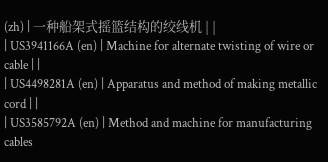(zh) | 一种船架式摇篮结构的绞线机 | |
| US3941166A (en) | Machine for alternate twisting of wire or cable | |
| US4498281A (en) | Apparatus and method of making metallic cord | |
| US3585792A (en) | Method and machine for manufacturing cables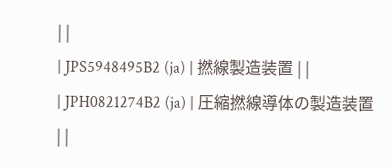| |
| JPS5948495B2 (ja) | 撚線製造装置 | |
| JPH0821274B2 (ja) | 圧縮撚線導体の製造装置 | |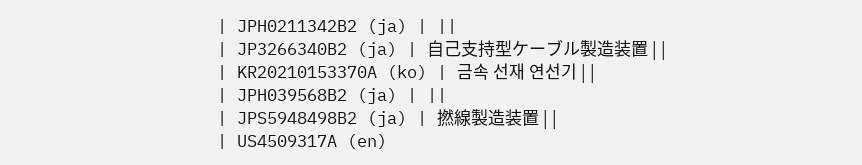| JPH0211342B2 (ja) | ||
| JP3266340B2 (ja) | 自己支持型ケーブル製造装置 | |
| KR20210153370A (ko) | 금속 선재 연선기 | |
| JPH039568B2 (ja) | ||
| JPS5948498B2 (ja) | 撚線製造装置 | |
| US4509317A (en)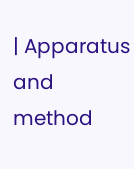| Apparatus and method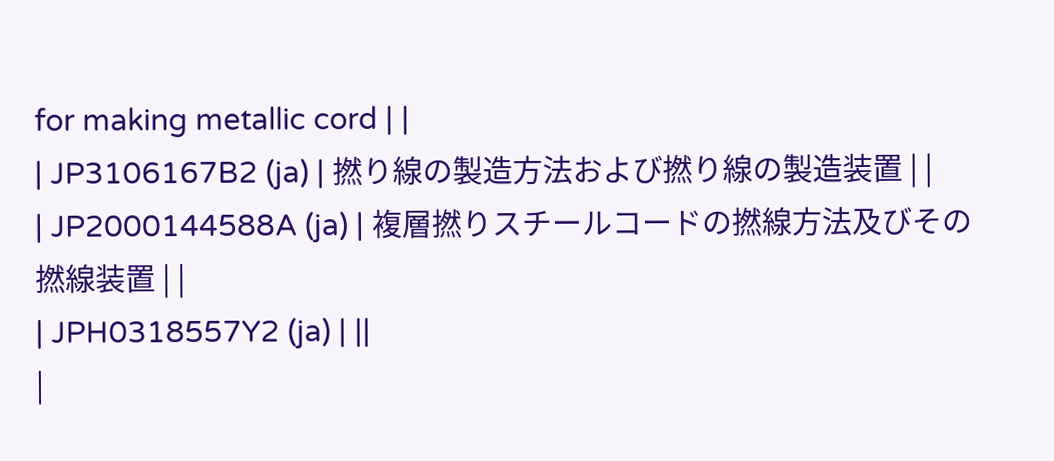for making metallic cord | |
| JP3106167B2 (ja) | 撚り線の製造方法および撚り線の製造装置 | |
| JP2000144588A (ja) | 複層撚りスチールコードの撚線方法及びその撚線装置 | |
| JPH0318557Y2 (ja) | ||
|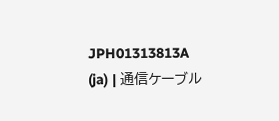JPH01313813A (ja) | 通信ケーブル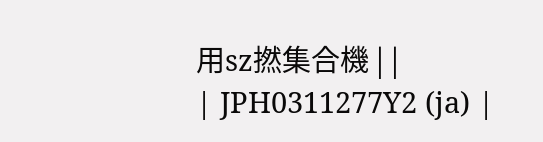用sz撚集合機 | |
| JPH0311277Y2 (ja) |